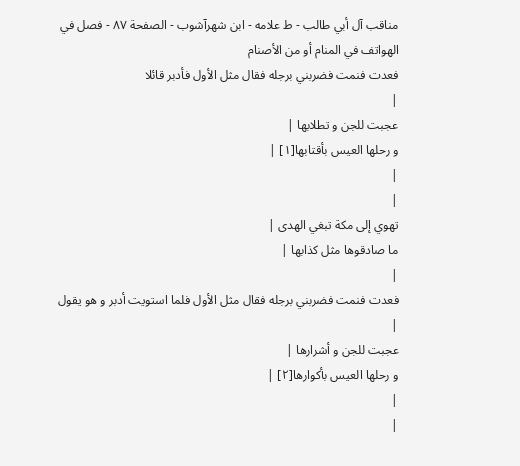مناقب آل أبي طالب - ط علامه - ابن شهرآشوب - الصفحة ٨٧ - فصل في الهواتف في المنام أو من الأصنام
فعدت فنمت فضربني برجله فقال مثل الأول فأدبر قائلا
|
عجبت للجن و تطلابها |
و رحلها العيس بأقتابها[١] |
|
|
تهوي إلى مكة تبغي الهدى |
ما صادقوها مثل كذابها |
|
فعدت فنمت فضربني برجله فقال مثل الأول فلما استويت أدبر و هو يقول
|
عجبت للجن و أشرارها |
و رحلها العيس بأكوارها[٢] |
|
|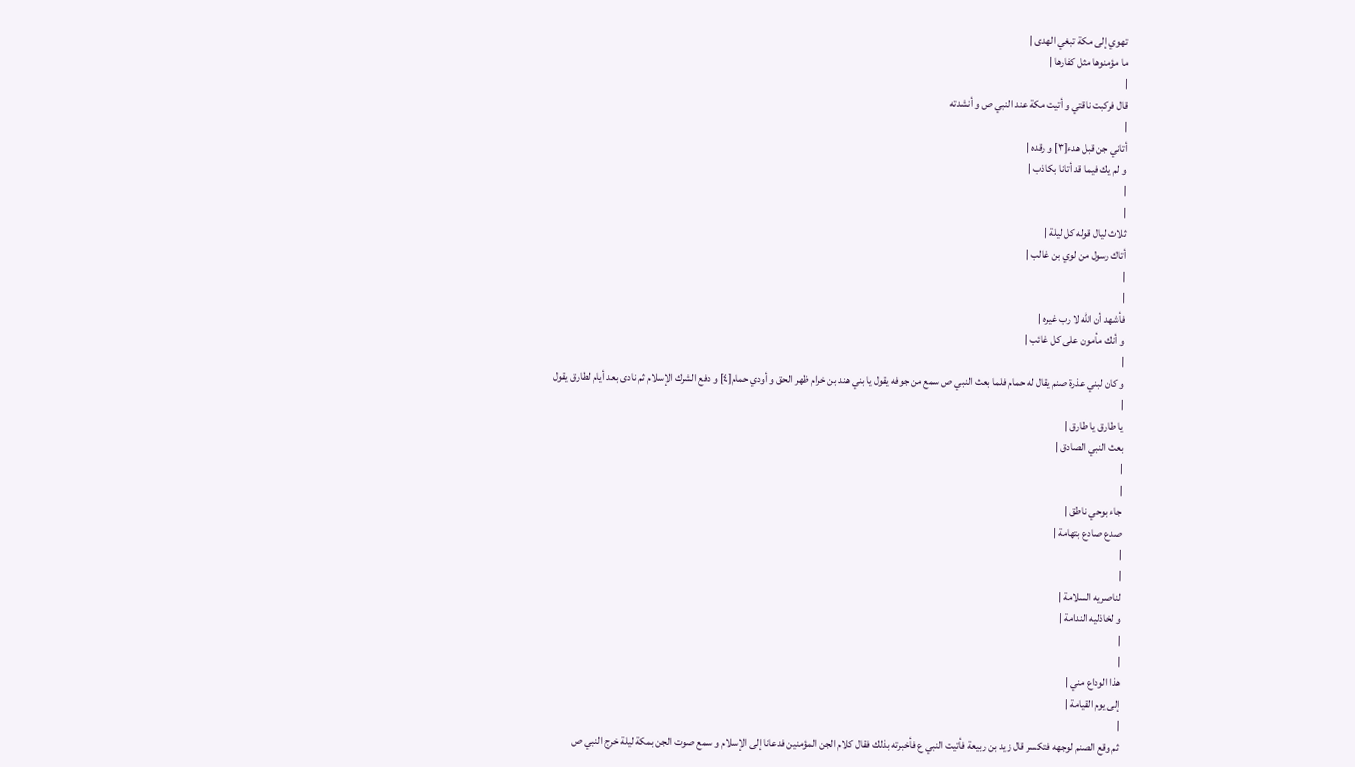تهوي إلى مكة تبغي الهدى |
ما مؤمنوها مثل كفارها |
|
قال فركبت ناقتي و أتيت مكة عند النبي ص و أنشدته
|
أتاني جن قبل هدء[٣] و رقده |
و لم يك فيما قد أتانا بكاذب |
|
|
ثلاث ليال قوله كل ليلة |
أتاك رسول من لوي بن غالب |
|
|
فأشهد أن الله لا رب غيره |
و أنك مأمون على كل غائب |
|
و كان لبني عذرة صنم يقال له حمام فلما بعث النبي ص سمع من جوفه يقول يا بني هند بن خرام ظهر الحق و أودي حمام[٤] و دفع الشرك الإسلام ثم نادى بعد أيام لطارق يقول
|
يا طارق يا طارق |
بعث النبي الصادق |
|
|
جاء بوحي ناطق |
صدع صادع بتهامة |
|
|
لناصريه السلامة |
و لخاذليه الندامة |
|
|
هذا الوداع مني |
إلى يوم القيامة |
|
ثم وقع الصنم لوجهه فتكسر قال زيد بن ربيعة فأتيت النبي ع فأخبرته بذلك فقال كلام الجن المؤمنين فدعانا إلى الإسلام و سمع صوت الجن بمكة ليلة خرج النبي ص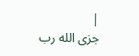|
جزى الله رب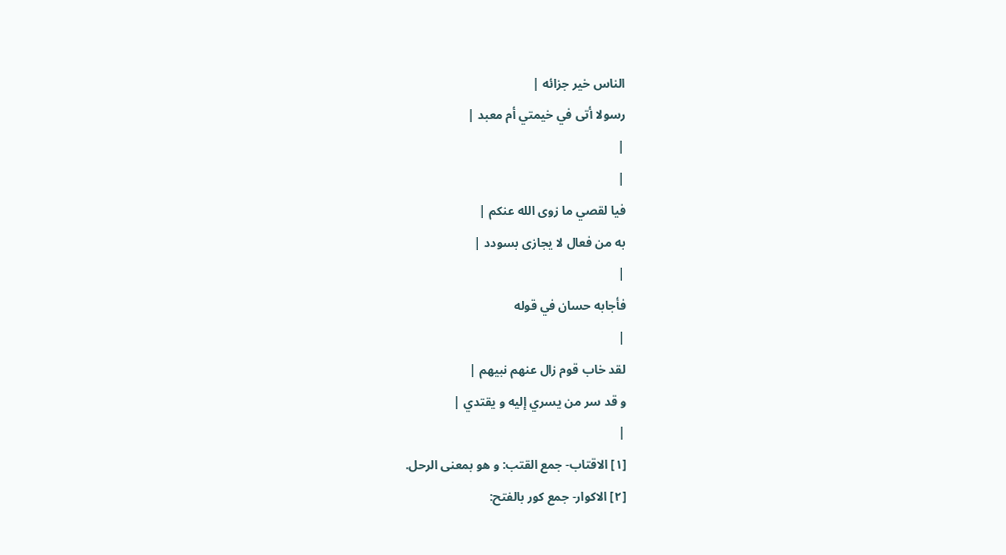الناس خير جزائه |
رسولا أتى في خيمتي أم معبد |
|
|
فيا لقصي ما زوى الله عنكم |
به من فعال لا يجازى بسودد |
|
فأجابه حسان في قوله
|
لقد خاب قوم زال عنهم نبيهم |
و قد سر من يسري إليه و يقتدي |
|
[١] الاقتاب- جمع القتب: و هو بمعنى الرحل.
[٢] الاكوار- جمع كور بالفتح: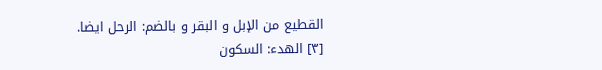القطيع من الإبل و البقر و بالضم: الرحل ايضا.
[٣] الهدء: السكون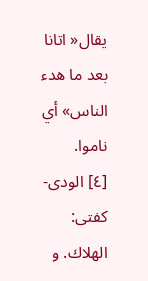يقال« اتانا بعد ما هدء الناس» أي ناموا.
[٤] الودى- كفتى: الهلاك. و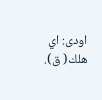اودى: اي هلك( ق).